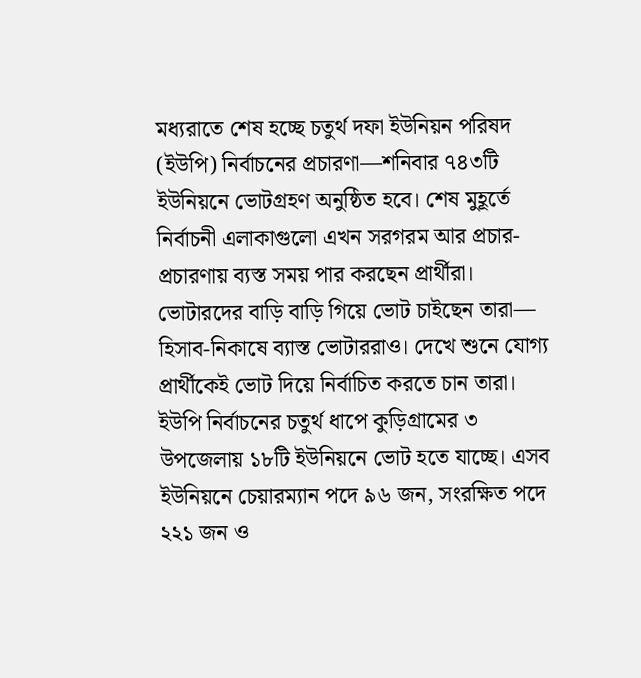মধ্যরাতে শেষ হচ্ছে চতুর্থ দফা ইউনিয়ন পরিষদ (ইউপি) নির্বাচনের প্রচারণা—শনিবার ৭৪৩টি ইউনিয়নে ভোটগ্রহণ অনুষ্ঠিত হবে। শেষ মুহূর্তে নির্বাচনী এলাকাগুলো এখন সরগরম আর প্রচার-প্রচারণায় ব্যস্ত সময় পার করছেন প্রার্থীরা।
ভোটারদের বাড়ি বাড়ি গিয়ে ভোট চাইছেন তারা— হিসাব-নিকাষে ব্যাস্ত ভোটাররাও। দেখে শুনে যোগ্য প্রার্থীকেই ভোট দিয়ে নির্বাচিত করতে চান তারা।
ইউপি নির্বাচনের চতুর্থ ধাপে কুড়িগ্রামের ৩ উপজেলায় ১৮টি ইউনিয়নে ভোট হতে যাচ্ছে। এসব ইউনিয়নে চেয়ারম্যান পদে ৯৬ জন, সংরক্ষিত পদে ২২১ জন ও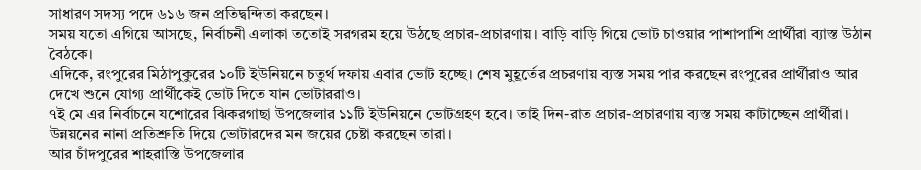সাধারণ সদস্য পদে ৬১৬ জন প্রতিদ্বন্দিতা করছেন।
সময় যতো এগিয়ে আসছে, নির্বাচনী এলাকা ততোই সরগরম হয়ে উঠছে প্রচার-প্রচারণায়। বাড়ি বাড়ি গিয়ে ভোট চাওয়ার পাশাপাশি প্রার্থীরা ব্যাস্ত উঠান বৈঠকে।
এদিকে, রংপুরের মিঠাপুকুরের ১০টি ইউনিয়নে চতুর্থ দফায় এবার ভোট হচ্ছে। শেষ মুহূর্তের প্রচরণায় ব্যস্ত সময় পার করছেন রংপুরের প্রার্থীরাও আর দেখে শুনে যোগ্য প্রার্থীকেই ভোট দিতে যান ভোটাররাও।
৭ই মে এর নির্বাচনে যশোরের ঝিকরগাছা উপজেলার ১১টি ইউনিয়নে ভোটগ্রহণ হবে। তাই দিন-রাত প্রচার-প্রচারণায় ব্যস্ত সময় কাটাচ্ছেন প্রার্থীরা। উন্নয়নের নানা প্রতিশ্রুতি দিয়ে ভোটারদের মন জয়ের চেষ্টা করছেন তারা।
আর চাঁদপুরের শাহরাস্তি উপজেলার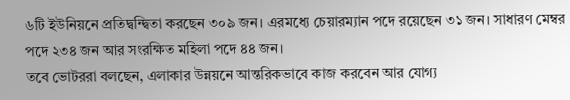৬টি ইউনিয়নে প্রতিদ্বন্দ্বিতা করছেন ৩০৯ জন। এরমধ্যে চেয়ারম্যান পদে রয়েছেন ৩১ জন। সাধারণ মেম্বর পদে ২৩৪ জন আর সংরক্ষিত মহিলা পদে ৪৪ জন।
তবে ভোটররা বলছেন, এলাকার উন্নয়নে আন্তরিকভাবে কাজ করবেন আর যোগ্য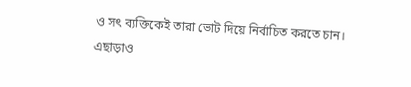ও সৎ ব্যক্তিকেই তারা ভোট দিয়ে নির্বাচিত করতে চান।
এছাড়াও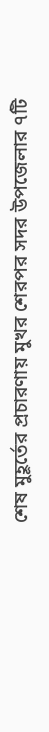শেষ মুহূর্তের প্রচারণায় মুখর শেরপর সদর উপজেলার ৭টি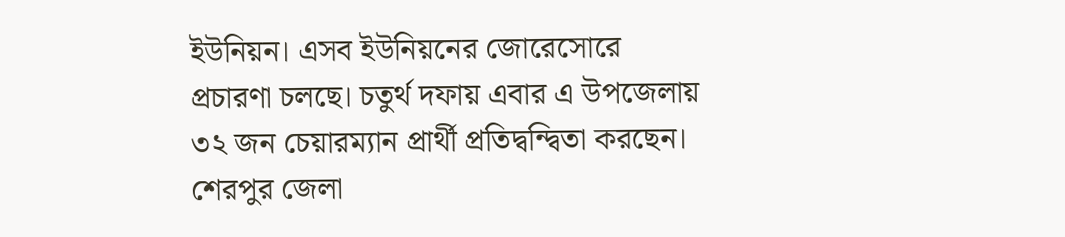ইউনিয়ন। এসব ইউনিয়নের জোরেসোরে প্রচারণা চলছে। চতুর্থ দফায় এবার এ উপজেলায় ৩২ জন চেয়ারম্যান প্রার্থী প্রতিদ্বন্দ্বিতা করছেন।
শেরপুর জেলা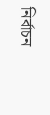নির্বাচন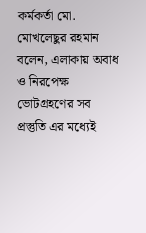কর্মকর্তা মো. মোখলেছুর রহমান বলেন, এলাকায় অবাধ ও নিরপেক্ষ ভোটগ্রহণের সব প্রস্তুতি এর মধ্যেই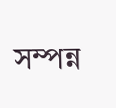সম্পন্ন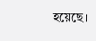হয়েছে।